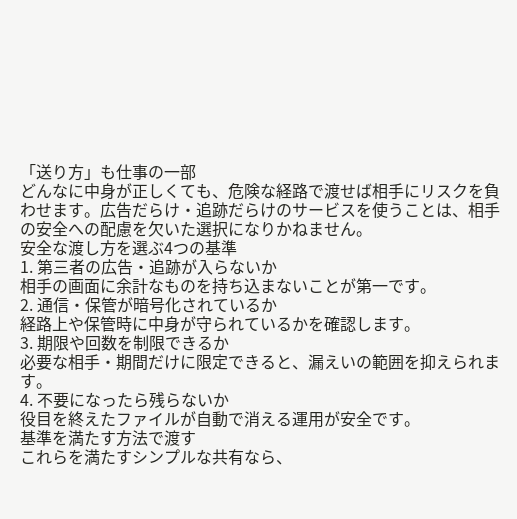「送り方」も仕事の一部
どんなに中身が正しくても、危険な経路で渡せば相手にリスクを負わせます。広告だらけ・追跡だらけのサービスを使うことは、相手の安全への配慮を欠いた選択になりかねません。
安全な渡し方を選ぶ4つの基準
1. 第三者の広告・追跡が入らないか
相手の画面に余計なものを持ち込まないことが第一です。
2. 通信・保管が暗号化されているか
経路上や保管時に中身が守られているかを確認します。
3. 期限や回数を制限できるか
必要な相手・期間だけに限定できると、漏えいの範囲を抑えられます。
4. 不要になったら残らないか
役目を終えたファイルが自動で消える運用が安全です。
基準を満たす方法で渡す
これらを満たすシンプルな共有なら、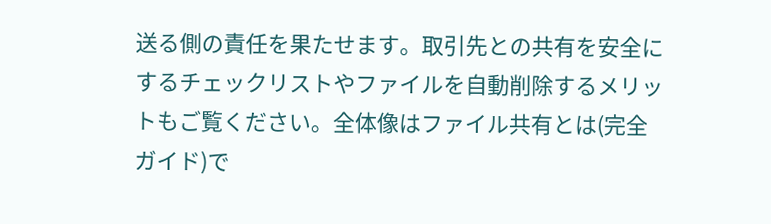送る側の責任を果たせます。取引先との共有を安全にするチェックリストやファイルを自動削除するメリットもご覧ください。全体像はファイル共有とは(完全ガイド)で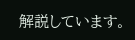解説しています。